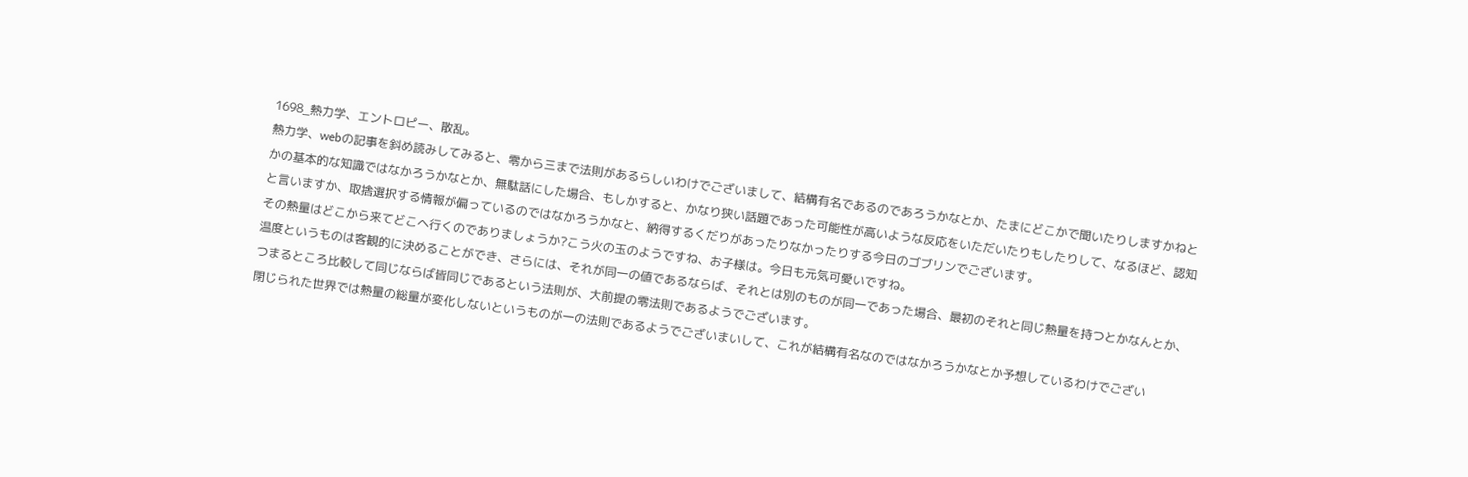1698_熱力学、エントロピー、散乱。
熱力学、webの記事を斜め読みしてみると、零から三まで法則があるらしいわけでございまして、結構有名であるのであろうかなとか、たまにどこかで聞いたりしますかねとかの基本的な知識ではなかろうかなとか、無駄話にした場合、もしかすると、かなり狭い話題であった可能性が高いような反応をいただいたりもしたりして、なるほど、認知と言いますか、取捨選択する情報が偏っているのではなかろうかなと、納得するくだりがあったりなかったりする今日のゴブリンでございます。
その熱量はどこから来てどこへ行くのでありましょうか?こう火の玉のようですね、お子様は。今日も元気可愛いですね。
温度というものは客観的に決めることができ、さらには、それが同一の値であるならば、それとは別のものが同一であった場合、最初のそれと同じ熱量を持つとかなんとか、つまるところ比較して同じならば皆同じであるという法則が、大前提の零法則であるようでございます。
閉じられた世界では熱量の総量が変化しないというものが一の法則であるようでございまいして、これが結構有名なのではなかろうかなとか予想しているわけでござい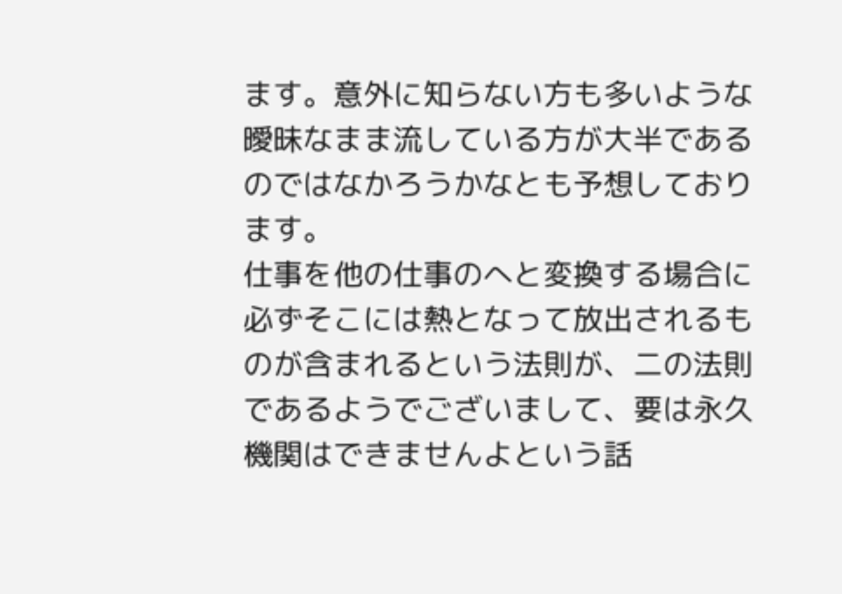ます。意外に知らない方も多いような曖昧なまま流している方が大半であるのではなかろうかなとも予想しております。
仕事を他の仕事のへと変換する場合に必ずそこには熱となって放出されるものが含まれるという法則が、二の法則であるようでございまして、要は永久機関はできませんよという話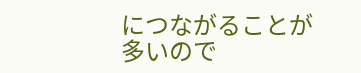につながることが多いので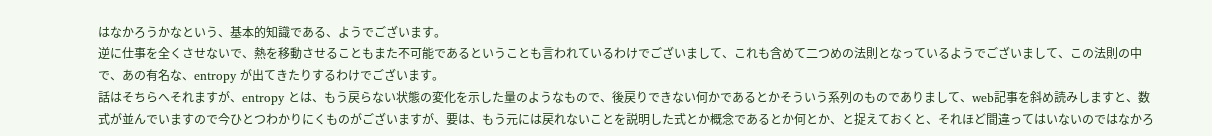はなかろうかなという、基本的知識である、ようでございます。
逆に仕事を全くさせないで、熱を移動させることもまた不可能であるということも言われているわけでございまして、これも含めて二つめの法則となっているようでございまして、この法則の中で、あの有名な、entropy が出てきたりするわけでございます。
話はそちらへそれますが、entropy とは、もう戻らない状態の変化を示した量のようなもので、後戻りできない何かであるとかそういう系列のものでありまして、web記事を斜め読みしますと、数式が並んでいますので今ひとつわかりにくものがございますが、要は、もう元には戻れないことを説明した式とか概念であるとか何とか、と捉えておくと、それほど間違ってはいないのではなかろ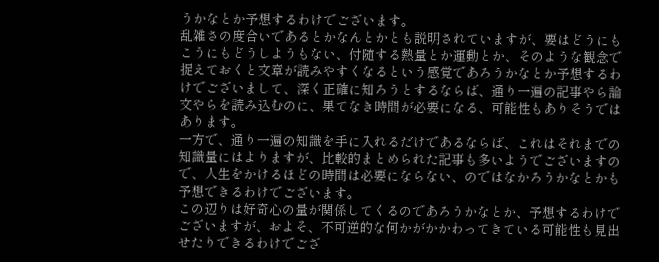うかなとか予想するわけでございます。
乱雑さの度合いであるとかなんとかとも説明されていますが、要はどうにもこうにもどうしようもない、付随する熱量とか運動とか、そのような観念で捉えておくと文章が読みやすくなるという感覚であろうかなとか予想するわけでございまして、深く正確に知ろうとするならば、通り一遍の記事やら論文やらを読み込むのに、果てなき時間が必要になる、可能性もありそうではあります。
一方で、通り一遍の知識を手に入れるだけであるならば、これはそれまでの知識量にはよりますが、比較的まとめられた記事も多いようでございますので、人生をかけるほどの時間は必要にならない、のではなかろうかなとかも予想できるわけでございます。
この辺りは好奇心の量が関係してくるのであろうかなとか、予想するわけでございますが、およそ、不可逆的な何かがかかわってきている可能性も見出せたりできるわけでござ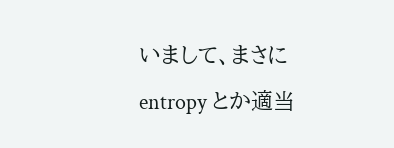いまして、まさに entropy とか適当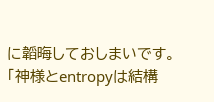に韜晦しておしまいです。
「神様とentropyは結構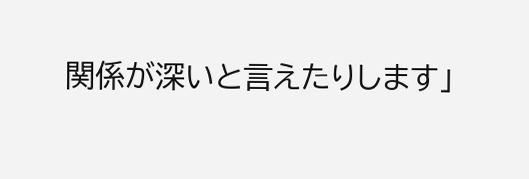関係が深いと言えたりします」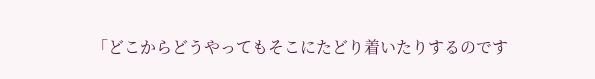「どこからどうやってもそこにたどり着いたりするのです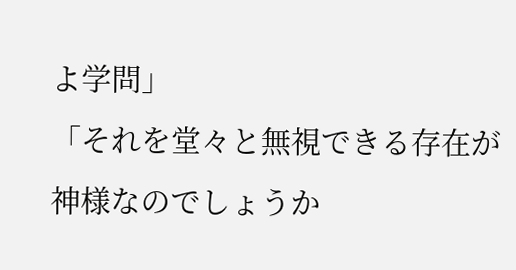よ学問」
「それを堂々と無視できる存在が神様なのでしょうか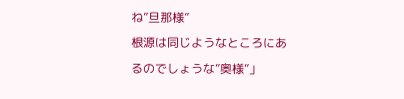ね”旦那様”
根源は同じようなところにあるのでしょうな”奥様”」